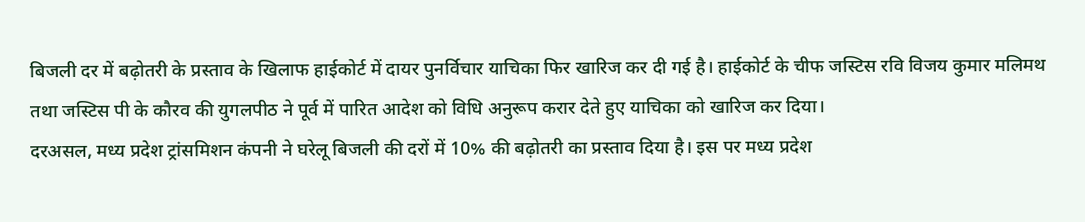बिजली दर में बढ़ोतरी के प्रस्ताव के खिलाफ हाईकोर्ट में दायर पुनर्विचार याचिका फिर खारिज कर दी गई है। हाईकोर्ट के चीफ जस्टिस रवि विजय कुमार मलिमथ तथा जस्टिस पी के कौरव की युगलपीठ ने पूर्व में पारित आदेश को विधि अनुरूप करार देते हुए याचिका को खारिज कर दिया।
दरअसल, मध्य प्रदेश ट्रांसमिशन कंपनी ने घरेलू बिजली की दरों में 10% की बढ़ोतरी का प्रस्ताव दिया है। इस पर मध्य प्रदेश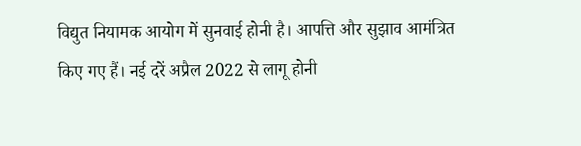विद्युत नियामक आयोग में सुनवाई होनी है। आपत्ति और सुझाव आमंत्रित किए गए हैं। नई दरें अप्रैल 2022 से लागू होनी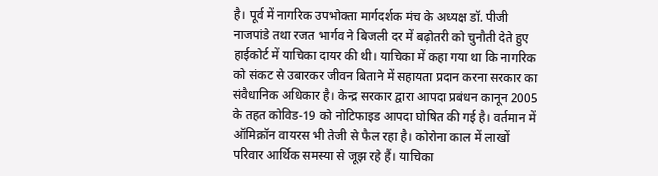है। पूर्व में नागरिक उपभोक्ता मार्गदर्शक मंच के अध्यक्ष डॉ. पीजी नाजपांडे तथा रजत भार्गव ने बिजली दर में बढ़ोतरी को चुनौती देते हुए हाईकोर्ट में याचिका दायर की थी। याचिका में कहा गया था कि नागरिक को संकट से उबारकर जीवन बिताने में सहायता प्रदान करना सरकार का संवैधानिक अधिकार है। केन्द्र सरकार द्वारा आपदा प्रबंधन कानून 2005 के तहत कोविड-19 को नोटिफाइड आपदा घोषित की गई है। वर्तमान में ऑमिक्रॉन वायरस भी तेजी से फैल रहा है। कोरोना काल में लाखों परिवार आर्थिक समस्या से जूझ रहे हैं। याचिका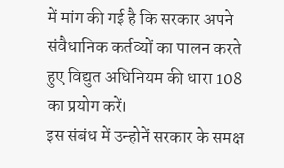में मांग की गई है कि सरकार अपने संवैधानिक कर्तव्यों का पालन करते हुए विद्युत अधिनियम की धारा 108 का प्रयोग करें।
इस संबंध में उन्होनें सरकार के समक्ष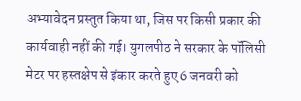अभ्यावेदन प्रस्तुत किया था, जिस पर किसी प्रकार की कार्यवाही नहीं की गई। युगलपीठ ने सरकार के पॉलिसी मेटर पर हस्तक्षेप से इंकार करते हुए 6 जनवरी को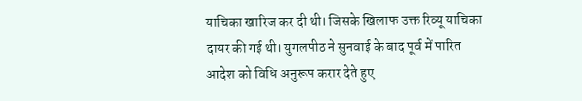याचिका खारिज कर दी थी। जिसके खिलाफ उक्त रिव्यू याचिका दायर की गई थी। युगलपीठ ने सुनवाई के बाद पूर्व में पारित आदेश को विधि अनुरूप करार देते हुए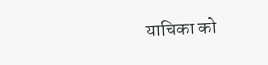याचिका को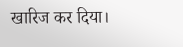खारिज कर दिया।